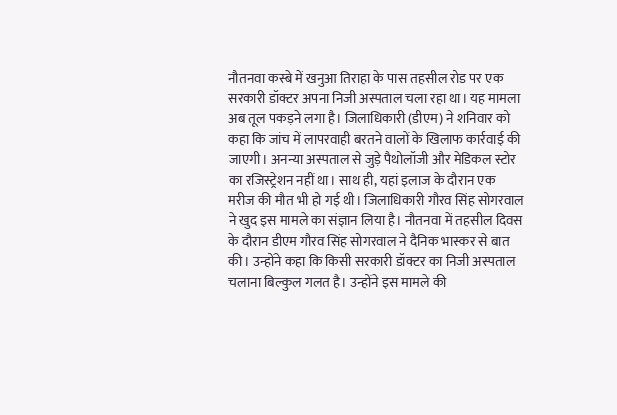नौतनवा कस्बे में खनुआ तिराहा के पास तहसील रोड पर एक सरकारी डॉक्टर अपना निजी अस्पताल चला रहा था। यह मामला अब तूल पकड़ने लगा है। जिलाधिकारी (डीएम) ने शनिवार को कहा कि जांच में लापरवाही बरतने वालों के खिलाफ कार्रवाई की जाएगी। अनन्या अस्पताल से जुड़े पैथोलॉजी और मेडिकल स्टोर का रजिस्ट्रेशन नहीं था। साथ ही, यहां इलाज के दौरान एक मरीज की मौत भी हो गई थी। जिलाधिकारी गौरव सिंह सोगरवाल ने खुद इस मामले का संज्ञान लिया है। नौतनवा में तहसील दिवस के दौरान डीएम गौरव सिंह सोगरवाल ने दैनिक भास्कर से बात की। उन्होंने कहा कि किसी सरकारी डॉक्टर का निजी अस्पताल चलाना बिल्कुल गलत है। उन्होंने इस मामले की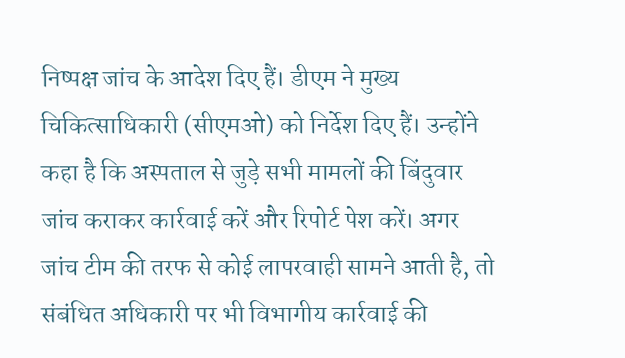निष्पक्ष जांच के आदेश दिए हैं। डीएम ने मुख्य चिकित्साधिकारी (सीएमओ) को निर्देश दिए हैं। उन्होंने कहा है कि अस्पताल से जुड़े सभी मामलों की बिंदुवार जांच कराकर कार्रवाई करें और रिपोर्ट पेश करें। अगर जांच टीम की तरफ से कोई लापरवाही सामने आती है, तो संबंधित अधिकारी पर भी विभागीय कार्रवाई की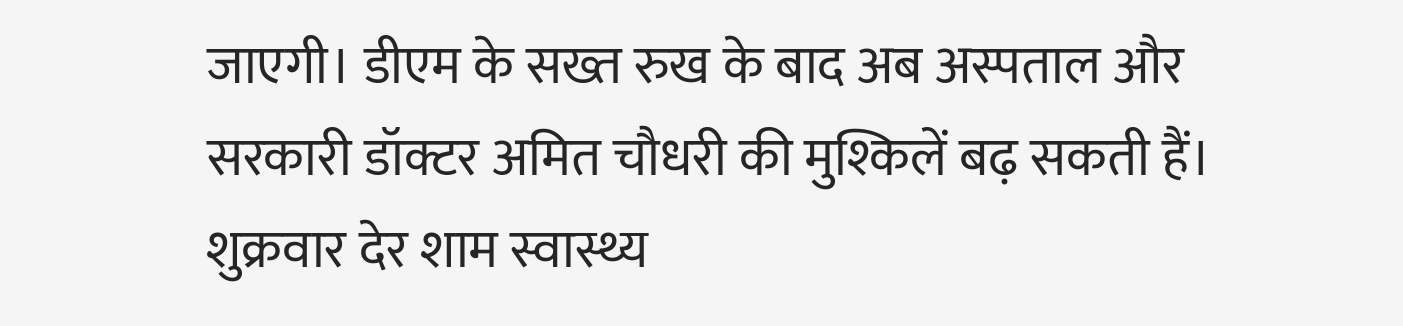जाएगी। डीएम के सख्त रुख के बाद अब अस्पताल और सरकारी डॉक्टर अमित चौधरी की मुश्किलें बढ़ सकती हैं। शुक्रवार देर शाम स्वास्थ्य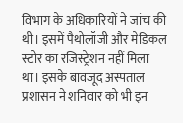विभाग के अधिकारियों ने जांच की थी। इसमें पैथोलॉजी और मेडिकल स्टोर का रजिस्ट्रेशन नहीं मिला था। इसके बावजूद अस्पताल प्रशासन ने शनिवार को भी इन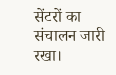सेंटरों का संचालन जारी रखा।